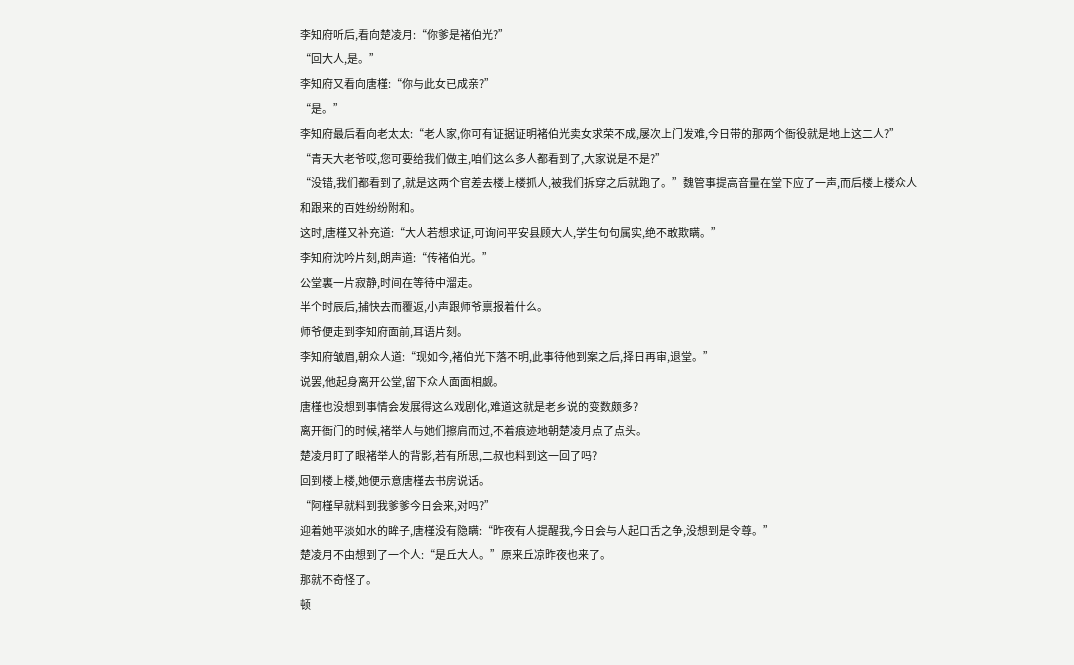李知府听后,看向楚凌月:“你爹是褚伯光?”
“回大人,是。”
李知府又看向唐槿:“你与此女已成亲?”
“是。”
李知府最后看向老太太:“老人家,你可有证据证明褚伯光卖女求荣不成,屡次上门发难,今日带的那两个衙役就是地上这二人?”
“青天大老爷哎,您可要给我们做主,咱们这么多人都看到了,大家说是不是?”
“没错,我们都看到了,就是这两个官差去楼上楼抓人,被我们拆穿之后就跑了。”魏管事提高音量在堂下应了一声,而后楼上楼众人和跟来的百姓纷纷附和。
这时,唐槿又补充道:“大人若想求证,可询问平安县顾大人,学生句句属实,绝不敢欺瞒。”
李知府沈吟片刻,朗声道:“传褚伯光。”
公堂裏一片寂静,时间在等待中溜走。
半个时辰后,捕快去而覆返,小声跟师爷禀报着什么。
师爷便走到李知府面前,耳语片刻。
李知府皱眉,朝众人道:“现如今,褚伯光下落不明,此事待他到案之后,择日再审,退堂。”
说罢,他起身离开公堂,留下众人面面相觑。
唐槿也没想到事情会发展得这么戏剧化,难道这就是老乡说的变数颇多?
离开衙门的时候,褚举人与她们擦肩而过,不着痕迹地朝楚凌月点了点头。
楚凌月盯了眼褚举人的背影,若有所思,二叔也料到这一回了吗?
回到楼上楼,她便示意唐槿去书房说话。
“阿槿早就料到我爹爹今日会来,对吗?”
迎着她平淡如水的眸子,唐槿没有隐瞒:“昨夜有人提醒我,今日会与人起口舌之争,没想到是令尊。”
楚凌月不由想到了一个人:“是丘大人。”原来丘凉昨夜也来了。
那就不奇怪了。
顿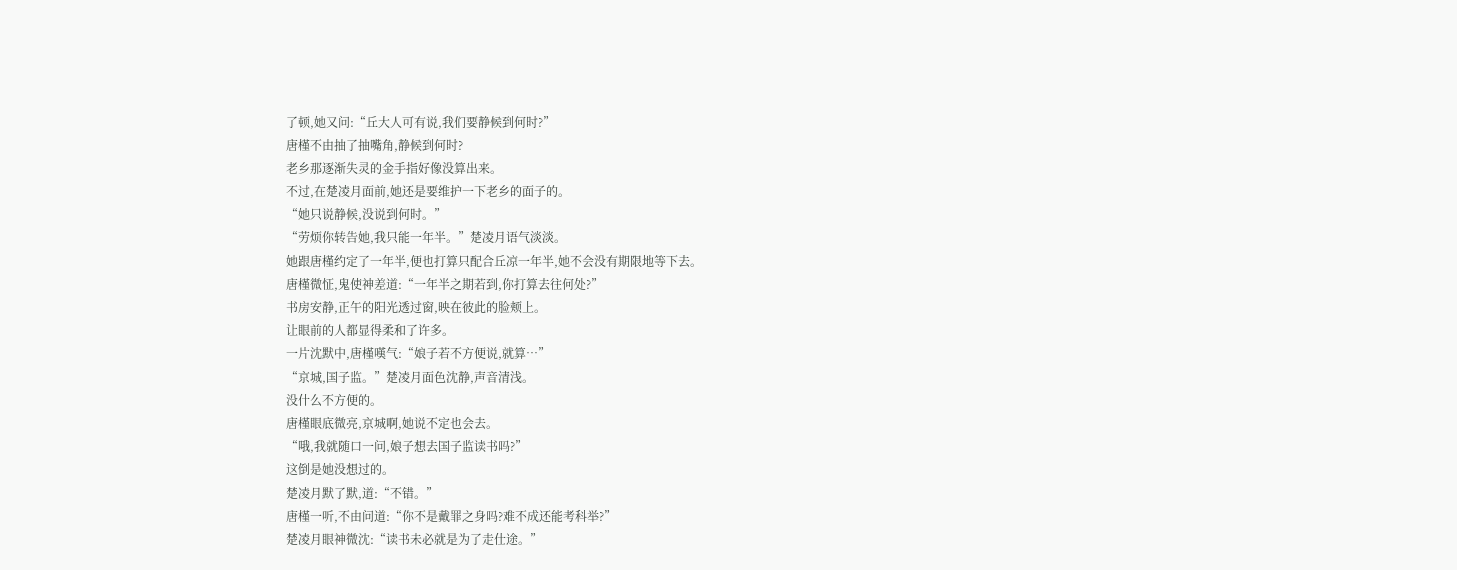了顿,她又问:“丘大人可有说,我们要静候到何时?”
唐槿不由抽了抽嘴角,静候到何时?
老乡那逐渐失灵的金手指好像没算出来。
不过,在楚凌月面前,她还是要维护一下老乡的面子的。
“她只说静候,没说到何时。”
“劳烦你转告她,我只能一年半。”楚凌月语气淡淡。
她跟唐槿约定了一年半,便也打算只配合丘凉一年半,她不会没有期限地等下去。
唐槿微怔,鬼使神差道:“一年半之期若到,你打算去往何处?”
书房安静,正午的阳光透过窗,映在彼此的脸颊上。
让眼前的人都显得柔和了许多。
一片沈默中,唐槿嘆气:“娘子若不方便说,就算…”
“京城,国子监。”楚凌月面色沈静,声音清浅。
没什么不方便的。
唐槿眼底微亮,京城啊,她说不定也会去。
“哦,我就随口一问,娘子想去国子监读书吗?”
这倒是她没想过的。
楚凌月默了默,道:“不错。”
唐槿一听,不由问道:“你不是戴罪之身吗?难不成还能考科举?”
楚凌月眼神微沈:“读书未必就是为了走仕途。”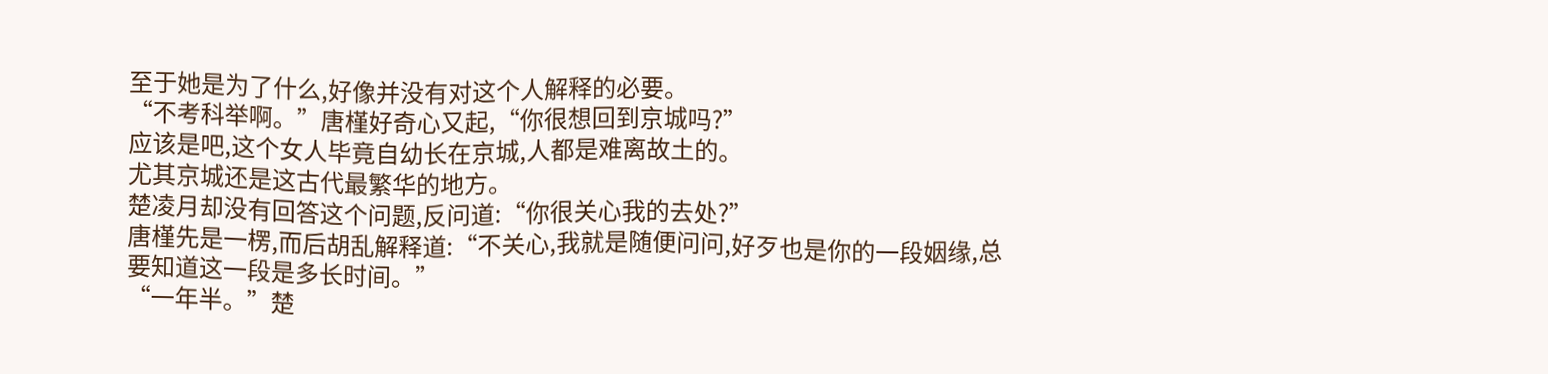至于她是为了什么,好像并没有对这个人解释的必要。
“不考科举啊。”唐槿好奇心又起,“你很想回到京城吗?”
应该是吧,这个女人毕竟自幼长在京城,人都是难离故土的。
尤其京城还是这古代最繁华的地方。
楚凌月却没有回答这个问题,反问道:“你很关心我的去处?”
唐槿先是一楞,而后胡乱解释道:“不关心,我就是随便问问,好歹也是你的一段姻缘,总要知道这一段是多长时间。”
“一年半。”楚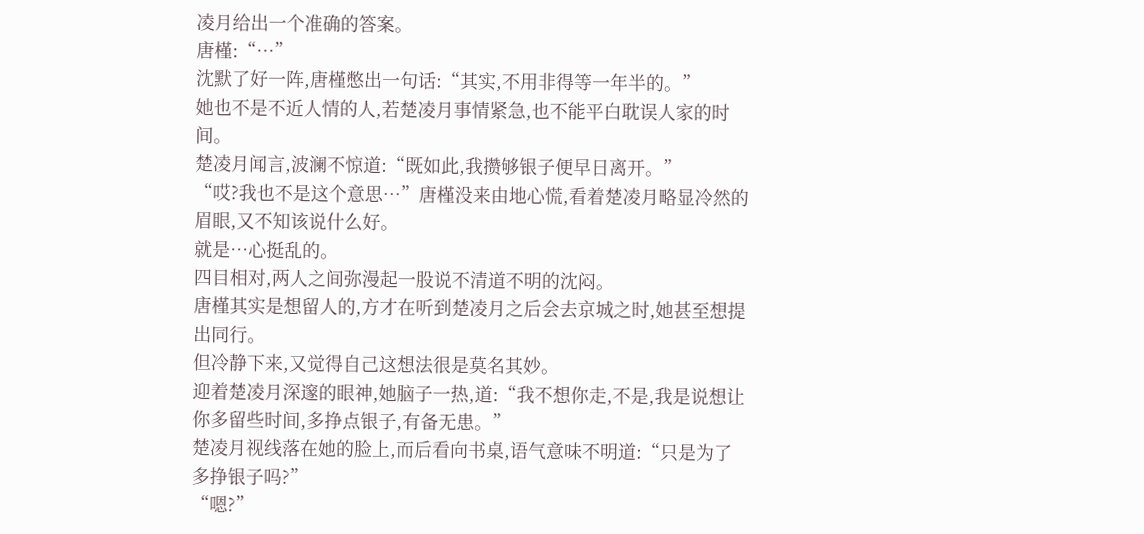凌月给出一个准确的答案。
唐槿:“…”
沈默了好一阵,唐槿憋出一句话:“其实,不用非得等一年半的。”
她也不是不近人情的人,若楚凌月事情紧急,也不能平白耽误人家的时间。
楚凌月闻言,波澜不惊道:“既如此,我攒够银子便早日离开。”
“哎?我也不是这个意思…”唐槿没来由地心慌,看着楚凌月略显冷然的眉眼,又不知该说什么好。
就是…心挺乱的。
四目相对,两人之间弥漫起一股说不清道不明的沈闷。
唐槿其实是想留人的,方才在听到楚凌月之后会去京城之时,她甚至想提出同行。
但冷静下来,又觉得自己这想法很是莫名其妙。
迎着楚凌月深邃的眼神,她脑子一热,道:“我不想你走,不是,我是说想让你多留些时间,多挣点银子,有备无患。”
楚凌月视线落在她的脸上,而后看向书桌,语气意味不明道:“只是为了多挣银子吗?”
“嗯?”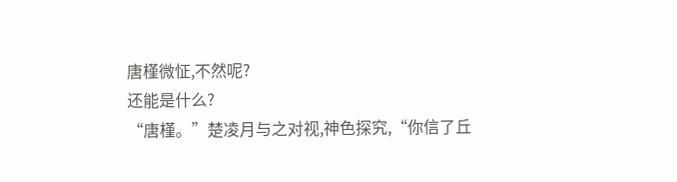唐槿微怔,不然呢?
还能是什么?
“唐槿。”楚凌月与之对视,神色探究,“你信了丘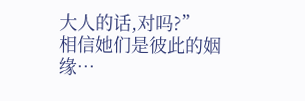大人的话,对吗?”
相信她们是彼此的姻缘…